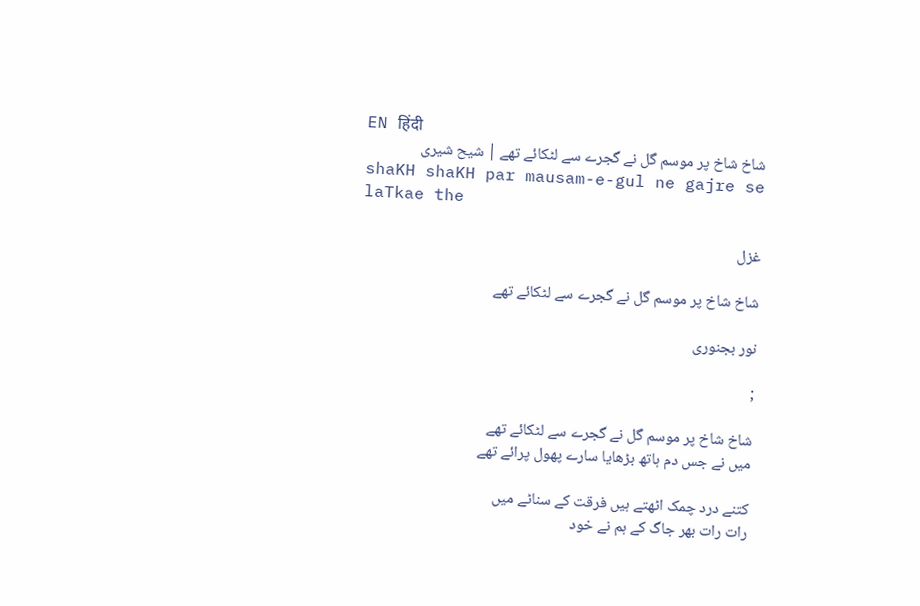EN हिंदी
شاخ شاخ پر موسم گل نے گجرے سے لٹکائے تھے | شیح شیری
shaKH shaKH par mausam-e-gul ne gajre se laTkae the

غزل

شاخ شاخ پر موسم گل نے گجرے سے لٹکائے تھے

نور بجنوری

;

شاخ شاخ پر موسم گل نے گجرے سے لٹکائے تھے
میں نے جس دم ہاتھ بڑھایا سارے پھول پرائے تھے

کتنے درد چمک اٹھتے ہیں فرقت کے سناٹے میں
رات رات بھر جاگ کے ہم نے خود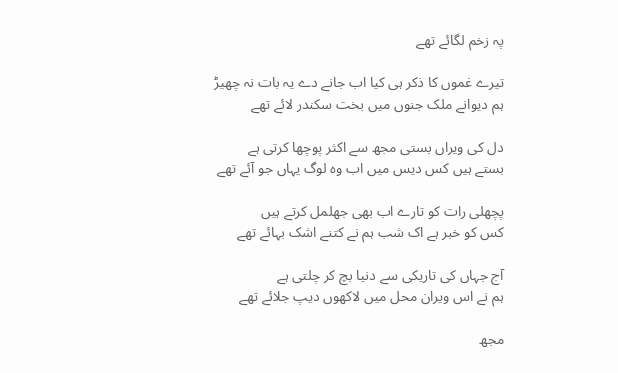پہ زخم لگائے تھے

تیرے غموں کا ذکر ہی کیا اب جانے دے یہ بات نہ چھیڑ
ہم دیوانے ملک جنوں میں بخت‌ سکندر لائے تھے

دل کی ویراں بستی مجھ سے اکثر پوچھا کرتی ہے
بستے ہیں کس دیس میں اب وہ لوگ یہاں جو آئے تھے

پچھلی رات کو تارے اب بھی جھلمل کرتے ہیں
کس کو خبر ہے اک شب ہم نے کتنے اشک بہائے تھے

آج جہاں کی تاریکی سے دنیا بچ کر چلتی ہے
ہم نے اس ویران محل میں لاکھوں دیپ جلائے تھے

مجھ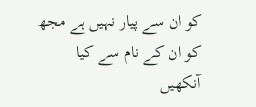کو ان سے پیار نہیں ہے مجھ کو ان کے نام سے کیا
آنکھیں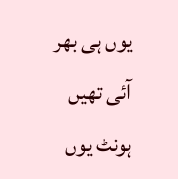یوں ہی بھر آئی تھیں ہونٹ یوں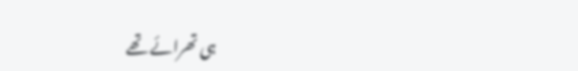ہی تھرائے تھے